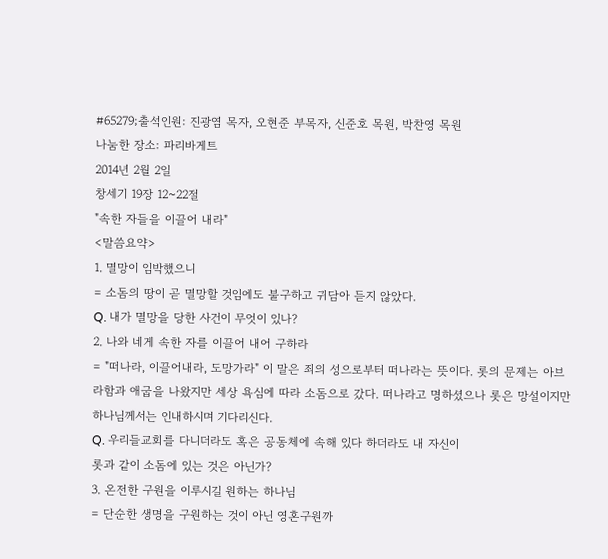#65279;출석인원: 진광염 목자, 오현준 부목자, 신준호 목원, 박찬영 목원
나눔한 장소: 파리바게트
2014년 2월 2일
창세기 19장 12~22절
"속한 자들을 이끌어 내라"
<말씀요약>
1. 멸망이 임박했으니
= 소돔의 땅이 곧 멸망할 것임에도 불구하고 귀담아 듣지 않았다.
Q. 내가 멸망을 당한 사건이 무엇이 있나?
2. 나와 네게 속한 자를 이끌어 내어 구하라
= "떠나라, 이끌어내라, 도망가라" 이 말은 죄의 성으로부터 떠나라는 뜻이다. 롯의 문제는 아브라함과 애굽을 나왔지만 세상 욕심에 따라 소돔으로 갔다. 떠나라고 명하셨으나 롯은 망설이지만 하나님께서는 인내하시며 기다리신다.
Q. 우리들교회를 다니더라도 혹은 공동체에 속해 있다 하더라도 내 자신이
롯과 같이 소돔에 있는 것은 아닌가?
3. 온전한 구원을 이루시길 원하는 하나님
= 단순한 생명을 구원하는 것이 아닌 영혼구원까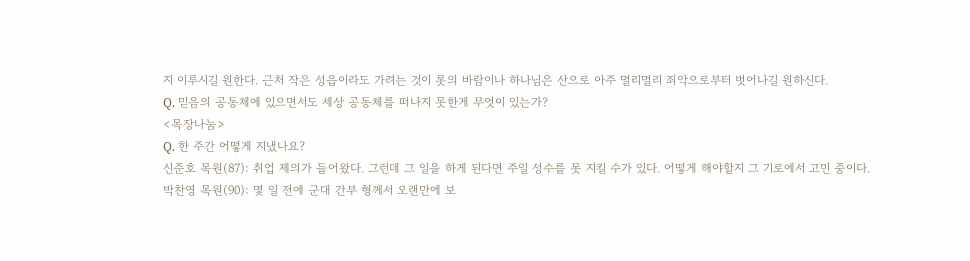지 이루시길 원한다. 근처 작은 성읍이라도 가려는 것이 롯의 바람이나 하나님은 산으로 아주 멀리멀리 죄악으로부터 벗어나길 원하신다.
Q. 믿음의 공동체에 있으면서도 세상 공동체를 떠나지 못한게 무엇이 있는가?
<목장나눔>
Q. 한 주간 어떻게 지냈나요?
신준호 목원(87): 취업 제의가 들어왔다. 그런데 그 일을 하게 된다면 주일 성수를 못 지킬 수가 있다. 어떻게 해야할지 그 기로에서 고민 중이다.
박찬영 목원(90): 몇 일 전에 군대 간부 형께서 오랜만에 보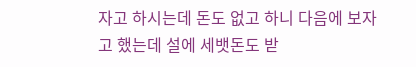자고 하시는데 돈도 없고 하니 다음에 보자고 했는데 설에 세뱃돈도 받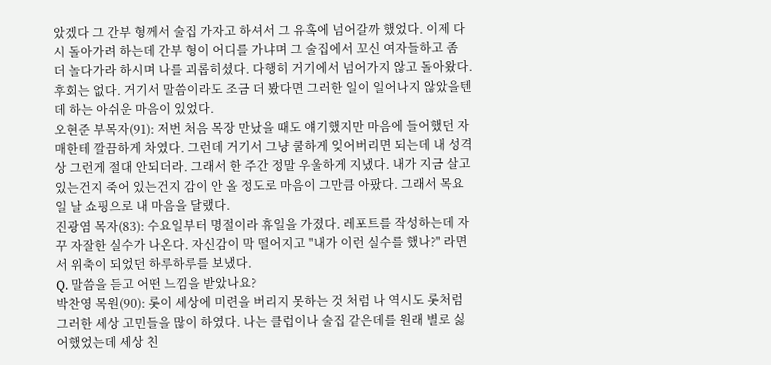았겠다 그 간부 형께서 술집 가자고 하셔서 그 유혹에 넘어갈까 했었다. 이제 다시 돌아가려 하는데 간부 형이 어디를 가냐며 그 술집에서 꼬신 여자들하고 좀 더 놀다가라 하시며 나를 괴롭히셨다. 다행히 거기에서 넘어가지 않고 돌아왔다. 후회는 없다. 거기서 말씀이라도 조금 더 봤다면 그러한 일이 일어나지 않았을텐데 하는 아쉬운 마음이 있었다.
오현준 부목자(91): 저번 처음 목장 만났을 때도 얘기했지만 마음에 들어했던 자매한테 깔끔하게 차였다. 그런데 거기서 그냥 쿨하게 잊어버리면 되는데 내 성격상 그런게 절대 안되더라. 그래서 한 주간 정말 우울하게 지냈다. 내가 지금 살고 있는건지 죽어 있는건지 감이 안 올 정도로 마음이 그만큼 아팠다. 그래서 목요일 날 쇼핑으로 내 마음을 달랬다.
진광염 목자(83): 수요일부터 명절이라 휴일을 가졌다. 레포트를 작성하는데 자꾸 자잘한 실수가 나온다. 자신감이 막 떨어지고 "내가 이런 실수를 했나?" 라면서 위축이 되었던 하루하루를 보냈다.
Q. 말씀을 듣고 어떤 느낌을 받았나요?
박찬영 목원(90): 롯이 세상에 미련을 버리지 못하는 것 처럼 나 역시도 롯처럼 그러한 세상 고민들을 많이 하였다. 나는 클럽이나 술집 같은데를 원래 별로 싫어했었는데 세상 친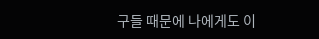구들 때문에 나에게도 이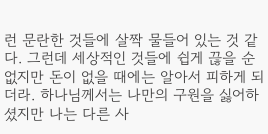런 문란한 것들에 살짝 물들어 있는 것 같다. 그런데 세상적인 것들에 쉽게 끊을 순 없지만 돈이 없을 때에는 알아서 피하게 되더라. 하나님께서는 나만의 구원을 싫어하셨지만 나는 다른 사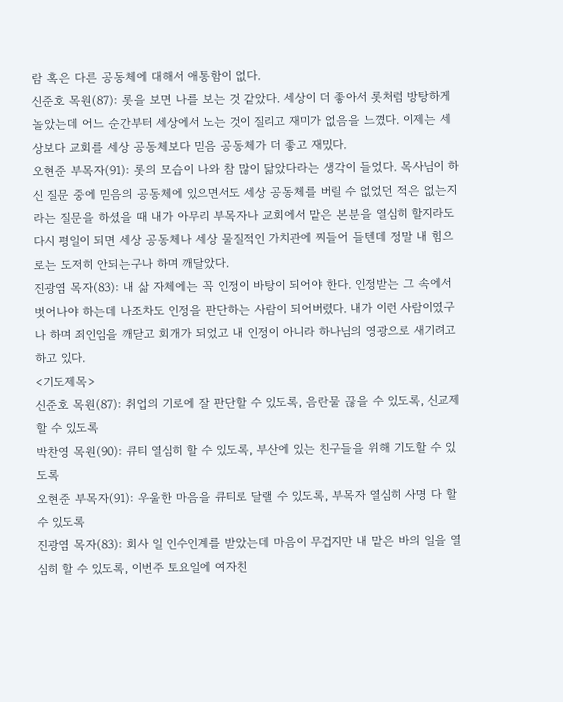람 혹은 다른 공동체에 대해서 애통함이 없다.
신준호 목원(87): 롯을 보면 나를 보는 것 같았다. 세상이 더 좋아서 롯처럼 방탕하게 놀았는데 어느 순간부터 세상에서 노는 것이 질리고 재미가 없음을 느꼈다. 이제는 세상보다 교회를 세상 공동체보다 믿음 공동체가 더 좋고 재밌다.
오현준 부목자(91): 롯의 모습이 나와 참 많이 닮았다라는 생각이 들었다. 목사님이 하신 질문 중에 믿음의 공동체에 있으면서도 세상 공동체를 버릴 수 없었던 적은 없는지라는 질문을 하셨을 때 내가 아무리 부목자나 교회에서 맡은 본분을 열심히 할지라도 다시 평일이 되면 세상 공동체나 세상 물질적인 가치관에 찌들어 들텐데 정말 내 힘으로는 도저히 안되는구나 하며 깨달았다.
진광염 목자(83): 내 삶 자체에는 꼭 인정이 바탕이 되어야 한다. 인정받는 그 속에서 벗어나야 하는데 나조차도 인정을 판단하는 사람이 되어버렸다. 내가 이런 사람이였구나 하며 죄인임을 깨닫고 회개가 되었고 내 인정이 아니라 하나님의 영광으로 새기려고 하고 있다.
<기도제목>
신준호 목원(87): 취업의 기로에 잘 판단할 수 있도록, 음란물 끊을 수 있도록, 신교제 할 수 있도록
박찬영 목원(90): 큐티 열심히 할 수 있도록, 부산에 있는 친구들을 위해 기도할 수 있도록
오현준 부목자(91): 우울한 마음을 큐티로 달랠 수 있도록, 부목자 열심히 사명 다 할 수 있도록
진광염 목자(83): 회사 일 인수인계를 받았는데 마음이 무겁지만 내 맡은 바의 일을 열심히 할 수 있도록, 이번주 토요일에 여자친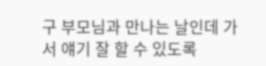구 부모님과 만나는 날인데 가서 얘기 잘 할 수 있도록